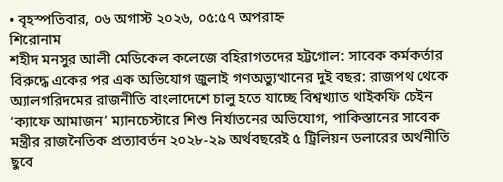• বৃহস্পতিবার, ০৬ অগাস্ট ২০২৬, ০৫:৫৭ অপরাহ্ন
শিরোনাম
শহীদ মনসুর আলী মেডিকেল কলেজে বহিরাগতদের হট্টগোল: সাবেক কর্মকর্তার বিরুদ্ধে একের পর এক অভিযোগ জুলাই গণঅভ্যুত্থানের দুই বছর: রাজপথ থেকে অ্যালগরিদমের রাজনীতি বাংলাদেশে চালু হতে যাচ্ছে বিশ্বখ্যাত থাইকফি চেইন ‘ক্যাফে আমাজন’ ম্যানচেস্টারে শিশু নির্যাতনের অভিযোগ, পাকিস্তানের সাবেক মন্ত্রীর রাজনৈতিক প্রত্যাবর্তন ২০২৮-২৯ অর্থবছরেই ৫ ট্রিলিয়ন ডলারের অর্থনীতি ছুবে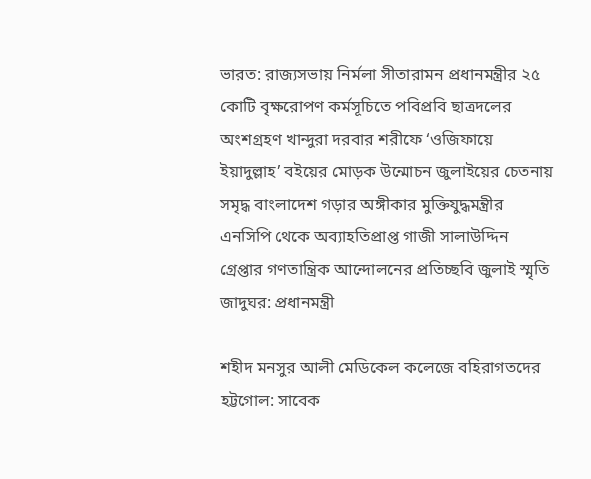ভারত: রাজ্যসভায় নির্মলা সীতারামন প্রধানমন্ত্রীর ২৫ কোটি বৃক্ষরোপণ কর্মসূচিতে পবিপ্রবি ছাত্রদলের অংশগ্রহণ খান্দুরা দরবার শরীফে ‘ওজিফায়ে ইয়াদুল্লাহ’ বইয়ের মোড়ক উন্মোচন জুলাইয়ের চেতনায় সমৃদ্ধ বাংলাদেশ গড়ার অঙ্গীকার মুক্তিযুদ্ধমন্ত্রীর এনসিপি থেকে অব্যাহতিপ্রাপ্ত গাজী সালাউদ্দিন গ্রেপ্তার গণতান্ত্রিক আন্দোলনের প্রতিচ্ছবি জুলাই স্মৃতি জাদুঘর: প্রধানমন্ত্রী

শহীদ মনসুর আলী মেডিকেল কলেজে বহিরাগতদের হট্টগোল: সাবেক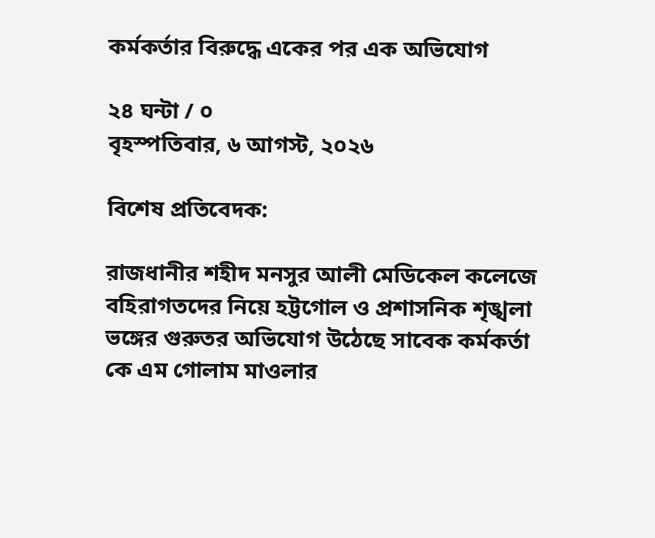কর্মকর্তার বিরুদ্ধে একের পর এক অভিযোগ

২৪ ঘন্টা / ০
বৃহস্পতিবার, ৬ আগস্ট, ২০২৬

বিশেষ প্রতিবেদক:

রাজধানীর শহীদ মনসুর আলী মেডিকেল কলেজে বহিরাগতদের নিয়ে হট্টগোল ও প্রশাসনিক শৃঙ্খলা ভঙ্গের গুরুতর অভিযোগ উঠেছে সাবেক কর্মকর্তা কে এম গোলাম মাওলার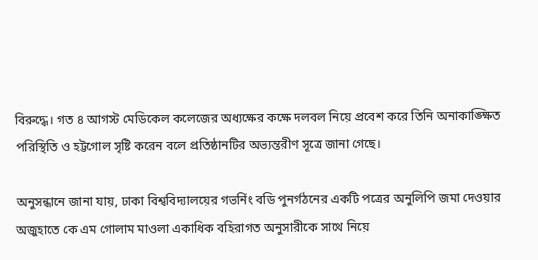বিরুদ্ধে। গত ৪ আগস্ট মেডিকেল কলেজের অধ্যক্ষের কক্ষে দলবল নিয়ে প্রবেশ করে তিনি অনাকাঙ্ক্ষিত পরিস্থিতি ও হট্টগোল সৃষ্টি করেন বলে প্রতিষ্ঠানটির অভ্যন্তরীণ সূত্রে জানা গেছে।

অনুসন্ধানে জানা যায়, ঢাকা বিশ্ববিদ্যালয়ের গভর্নিং বডি পুনর্গঠনের একটি পত্রের অনুলিপি জমা দেওয়ার অজুহাতে কে এম গোলাম মাওলা একাধিক বহিরাগত অনুসারীকে সাথে নিয়ে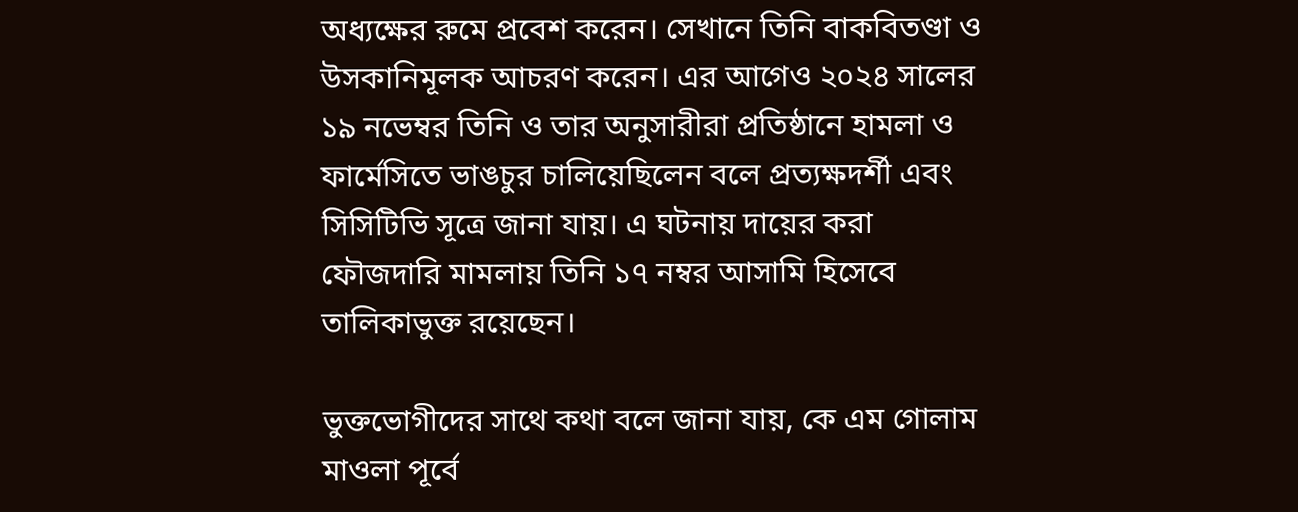অধ্যক্ষের রুমে প্রবেশ করেন। সেখানে তিনি বাকবিতণ্ডা ও উসকানিমূলক আচরণ করেন। এর আগেও ২০২৪ সালের ১৯ নভেম্বর তিনি ও তার অনুসারীরা প্রতিষ্ঠানে হামলা ও ফার্মেসিতে ভাঙচুর চালিয়েছিলেন বলে প্রত্যক্ষদর্শী এবং সিসিটিভি সূত্রে জানা যায়। এ ঘটনায় দায়ের করা ফৌজদারি মামলায় তিনি ১৭ নম্বর আসামি হিসেবে তালিকাভুক্ত রয়েছেন।

ভুক্তভোগীদের সাথে কথা বলে জানা যায়, কে এম গোলাম মাওলা পূর্বে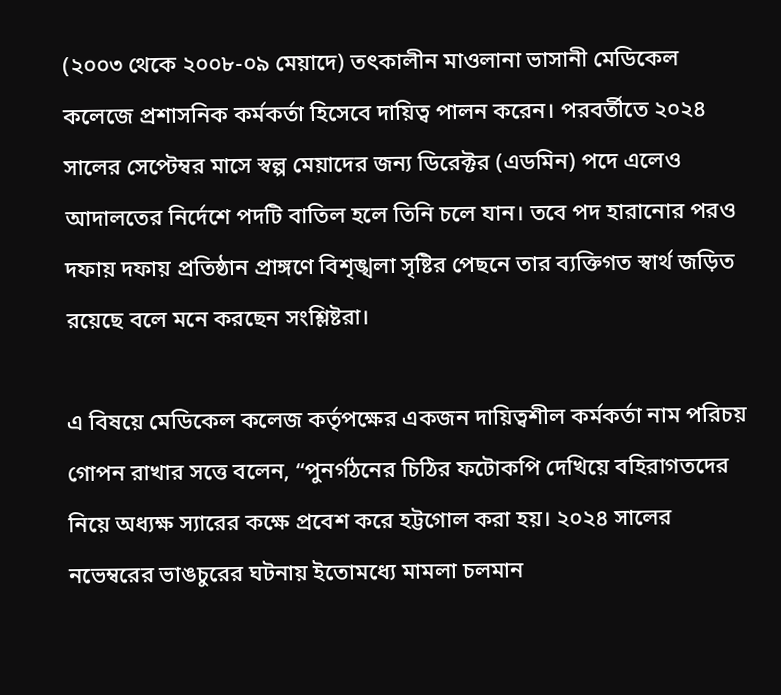(২০০৩ থেকে ২০০৮-০৯ মেয়াদে) তৎকালীন মাওলানা ভাসানী মেডিকেল কলেজে প্রশাসনিক কর্মকর্তা হিসেবে দায়িত্ব পালন করেন। পরবর্তীতে ২০২৪ সালের সেপ্টেম্বর মাসে স্বল্প মেয়াদের জন্য ডিরেক্টর (এডমিন) পদে এলেও আদালতের নির্দেশে পদটি বাতিল হলে তিনি চলে যান। তবে পদ হারানোর পরও দফায় দফায় প্রতিষ্ঠান প্রাঙ্গণে বিশৃঙ্খলা সৃষ্টির পেছনে তার ব্যক্তিগত স্বার্থ জড়িত রয়েছে বলে মনে করছেন সংশ্লিষ্টরা।

এ বিষয়ে মেডিকেল কলেজ কর্তৃপক্ষের একজন দায়িত্বশীল কর্মকর্তা নাম পরিচয় গোপন রাখার সত্তে বলেন, “পুনর্গঠনের চিঠির ফটোকপি দেখিয়ে বহিরাগতদের নিয়ে অধ্যক্ষ স্যারের কক্ষে প্রবেশ করে হট্টগোল করা হয়। ২০২৪ সালের নভেম্বরের ভাঙচুরের ঘটনায় ইতোমধ্যে মামলা চলমান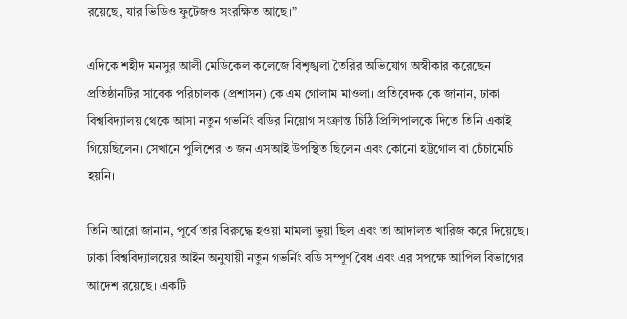রয়েছে, যার ভিডিও ফুটেজও সংরক্ষিত আছে।”

এদিকে শহীদ মনসুর আলী মেডিকেল কলেজে বিশৃঙ্খলা তৈরির অভিযোগ অস্বীকার করেছেন প্রতিষ্ঠানটির সাবেক পরিচালক (প্রশাসন) কে এম গোলাম মাওলা। প্রতিবেদক কে জানান, ঢাকা বিশ্ববিদ্যালয় থেকে আসা নতুন গভর্নিং বডির নিয়োগ সংক্রান্ত চিঠি প্রিন্সিপালকে দিতে তিনি একাই গিয়েছিলেন। সেখানে পুলিশের ৩ জন এসআই উপস্থিত ছিলেন এবং কোনো হট্টগোল বা চেঁচামেচি হয়নি।

তিনি আরো জানান, পূর্বে তার বিরুদ্ধে হওয়া মামলা ভুয়া ছিল এবং তা আদালত খারিজ করে দিয়েছে। ঢাকা বিশ্ববিদ্যালয়ের আইন অনুযায়ী নতুন গভর্নিং বডি সম্পূর্ণ বৈধ এবং এর সপক্ষে আপিল বিভাগের আদেশ রয়েছে। একটি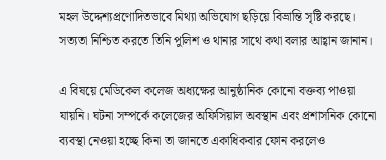মহল উদ্দেশ্যপ্রণোদিতভাবে মিথ্যা অভিযোগ ছড়িয়ে বিভ্রান্তি সৃষ্টি করছে। সত্যতা নিশ্চিত করতে তিনি পুলিশ ও থানার সাথে কথা বলার আহ্বান জানান।

এ বিষয়ে মেডিকেল কলেজ অধ্যক্ষের আনুষ্ঠানিক কোনো বক্তব্য পাওয়া যায়নি। ঘটনা সম্পর্কে কলেজের অফিসিয়াল অবস্থান এবং প্রশাসনিক কোনো ব্যবস্থা নেওয়া হচ্ছে কিনা তা জানতে একাধিকবার ফোন করলেও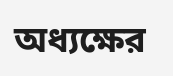অধ্যক্ষের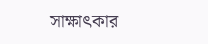সাক্ষাৎকার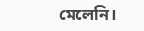মেলেনি।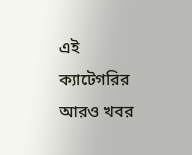এই ক্যাটেগরির আরও খবর